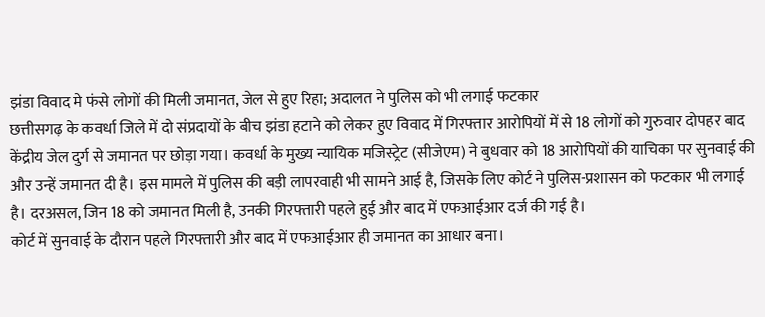झंडा विवाद मे फंसे लोगों की मिली जमानत, जेल से हुए रिहा; अदालत ने पुलिस को भी लगाई फटकार
छत्तीसगढ़ के कवर्धा जिले में दो संप्रदायों के बीच झंडा हटाने को लेकर हुए विवाद में गिरफ्तार आरोपियों में से 18 लोगों को गुरुवार दोपहर बाद केंद्रीय जेल दुर्ग से जमानत पर छोड़ा गया। कवर्धा के मुख्य न्यायिक मजिस्ट्रेट (सीजेएम) ने बुधवार को 18 आरोपियों की याचिका पर सुनवाई की और उन्हें जमानत दी है। इस मामले में पुलिस की बड़ी लापरवाही भी सामने आई है, जिसके लिए कोर्ट ने पुलिस-प्रशासन को फटकार भी लगाई है। दरअसल, जिन 18 को जमानत मिली है, उनकी गिरफ्तारी पहले हुई और बाद में एफआईआर दर्ज की गई है।
कोर्ट में सुनवाई के दौरान पहले गिरफ्तारी और बाद में एफआईआर ही जमानत का आधार बना।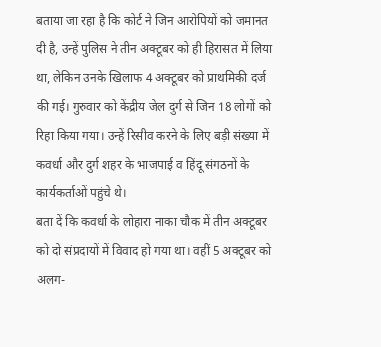बताया जा रहा है कि कोर्ट ने जिन आरोपियों को जमानत दी है, उन्हें पुलिस ने तीन अक्टूबर को ही हिरासत में लिया था, लेकिन उनके खिलाफ 4 अक्टूबर को प्राथमिकी दर्ज की गई। गुरुवार को केंद्रीय जेल दुर्ग से जिन 18 लोगों को रिहा किया गया। उन्हें रिसीव करने के लिए बड़ी संख्या में कवर्धा और दुर्ग शहर के भाजपाई व हिंदू संगठनों के कार्यकर्ताओं पहुंचे थे।
बता दें कि कवर्धा के लोहारा नाका चौक में तीन अक्टूबर को दो संप्रदायों में विवाद हो गया था। वहीं 5 अक्टूबर को अलग-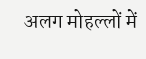अलग मोहल्लों में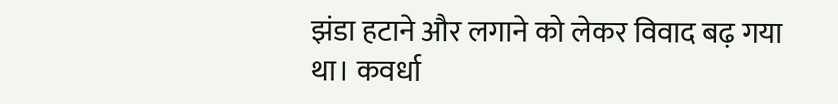झंडा हटाने और लगाने को लेकर विवाद बढ़ गया था। कवर्धा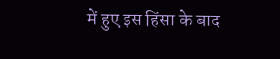में हुए इस हिंसा के बाद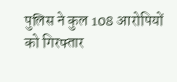पुलिस ने कुल 108 आरोपियों को गिरफ्तार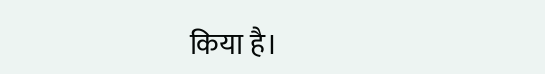किया है।